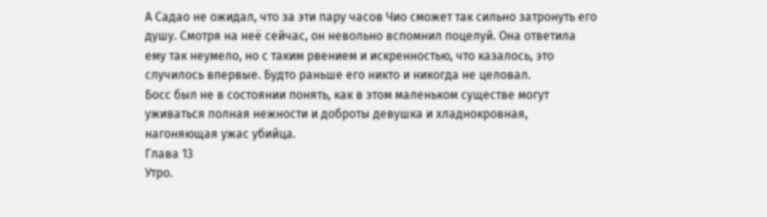А Садао не ожидал, что за эти пару часов Чио сможет так сильно затронуть его душу. Смотря на неё сейчас, он невольно вспомнил поцелуй. Она ответила ему так неумело, но с таким рвением и искренностью, что казалось, это случилось впервые. Будто раньше его никто и никогда не целовал.
Босс был не в состоянии понять, как в этом маленьком существе могут уживаться полная нежности и доброты девушка и хладнокровная, нагоняющая ужас убийца.
Глава 13
Утро.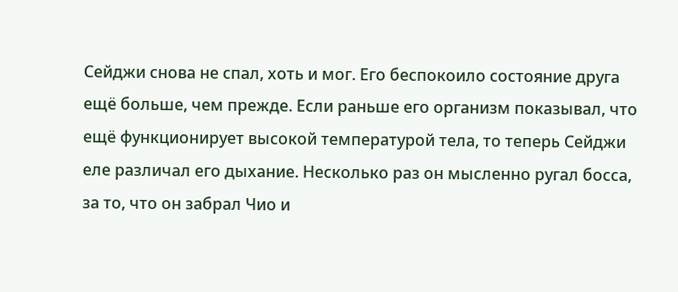Сейджи снова не спал, хоть и мог. Его беспокоило состояние друга ещё больше, чем прежде. Если раньше его организм показывал, что ещё функционирует высокой температурой тела, то теперь Сейджи еле различал его дыхание. Несколько раз он мысленно ругал босса, за то, что он забрал Чио и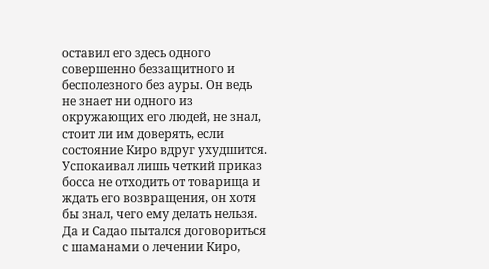оставил его здесь одного совершенно беззащитного и бесполезного без ауры. Он ведь не знает ни одного из окружающих его людей, не знал, стоит ли им доверять, если состояние Киро вдруг ухудшится. Успокаивал лишь четкий приказ босса не отходить от товарища и ждать его возвращения, он хотя бы знал, чего ему делать нельзя.
Да и Садао пытался договориться с шаманами о лечении Киро,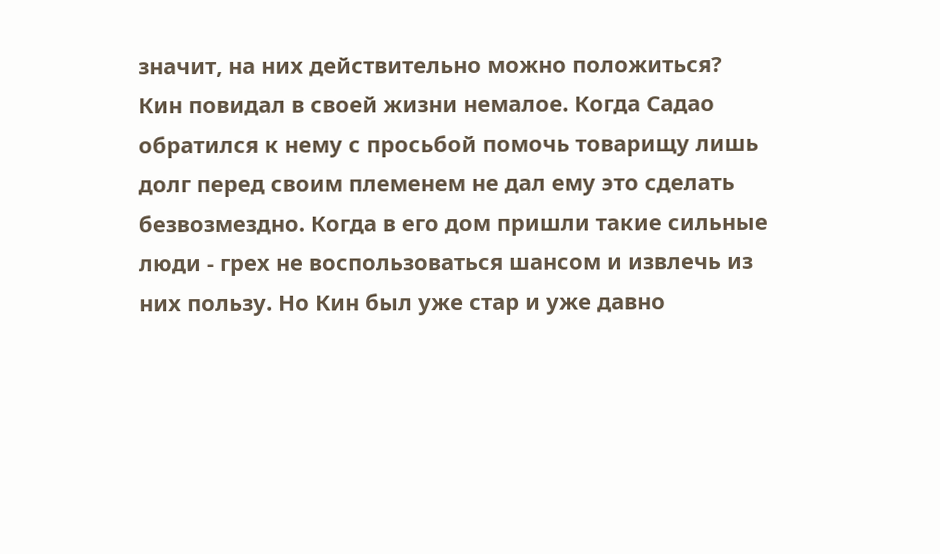значит, на них действительно можно положиться?
Кин повидал в своей жизни немалое. Когда Садао обратился к нему с просьбой помочь товарищу лишь долг перед своим племенем не дал ему это сделать безвозмездно. Когда в его дом пришли такие сильные люди - грех не воспользоваться шансом и извлечь из них пользу. Но Кин был уже стар и уже давно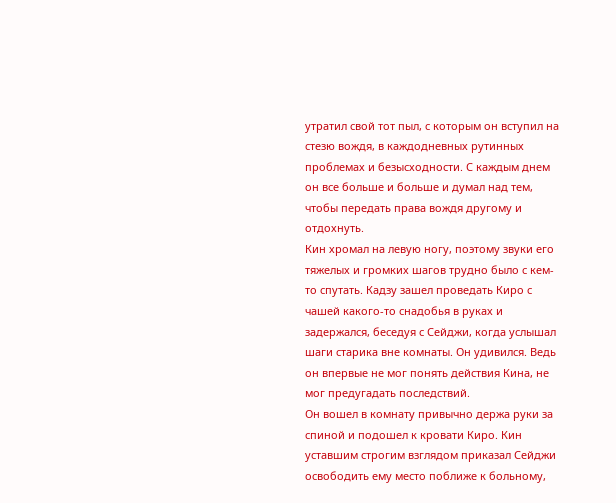утратил свой тот пыл, с которым он вступил на стезю вождя, в каждодневных рутинных проблемах и безысходности. С каждым днем он все больше и больше и думал над тем, чтобы передать права вождя другому и отдохнуть.
Кин хромал на левую ногу, поэтому звуки его тяжелых и громких шагов трудно было с кем-то спутать. Кадзу зашел проведать Киро с чашей какого-то снадобья в руках и задержался, беседуя с Сейджи, когда услышал шаги старика вне комнаты. Он удивился. Ведь он впервые не мог понять действия Кина, не мог предугадать последствий.
Он вошел в комнату привычно держа руки за спиной и подошел к кровати Киро. Кин уставшим строгим взглядом приказал Сейджи освободить ему место поближе к больному,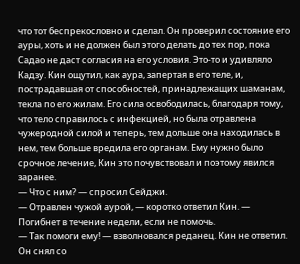что тот беспрекословно и сделал. Он проверил состояние его ауры, хоть и не должен был этого делать до тех пор, пока Садао не даст согласия на его условия. Это-то и удивляло Кадзу. Кин ощутил, как аура, запертая в его теле, и, пострадавшая от способностей, принадлежащих шаманам, текла по его жилам. Его сила освободилась, благодаря тому, что тело справилось с инфекцией, но была отравлена чужеродной силой и теперь, тем дольше она находилась в нем, тем больше вредила его органам. Ему нужно было срочное лечение, Кин это почувствовал и поэтому явился заранее.
— Что с ним? — спросил Сейджи.
— Отравлен чужой аурой, — коротко ответил Кин. — Погибнет в течение недели, если не помочь.
— Так помоги ему! — взволновался реданец. Кин не ответил. Он снял со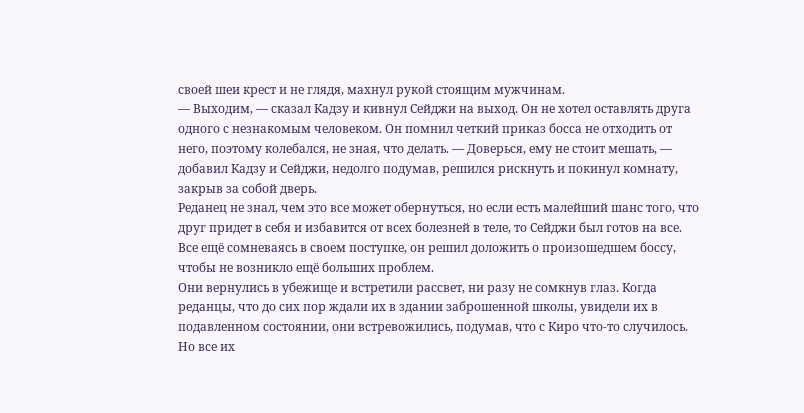своей шеи крест и не глядя, махнул рукой стоящим мужчинам.
— Выходим, — сказал Кадзу и кивнул Сейджи на выход. Он не хотел оставлять друга одного с незнакомым человеком. Он помнил четкий приказ босса не отходить от него, поэтому колебался, не зная, что делать. — Доверься, ему не стоит мешать, — добавил Кадзу и Сейджи, недолго подумав, решился рискнуть и покинул комнату, закрыв за собой дверь.
Реданец не знал, чем это все может обернуться, но если есть малейший шанс того, что друг придет в себя и избавится от всех болезней в теле, то Сейджи был готов на все.
Все ещё сомневаясь в своем поступке, он решил доложить о произошедшем боссу, чтобы не возникло ещё больших проблем.
Они вернулись в убежище и встретили рассвет, ни разу не сомкнув глаз. Когда реданцы, что до сих пор ждали их в здании заброшенной школы, увидели их в подавленном состоянии, они встревожились, подумав, что с Киро что-то случилось. Но все их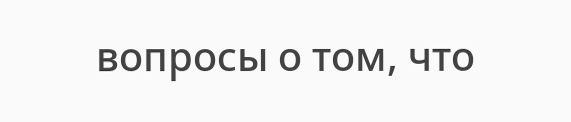вопросы о том, что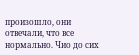произошло, они отвечали, что все нормально. Чио до сих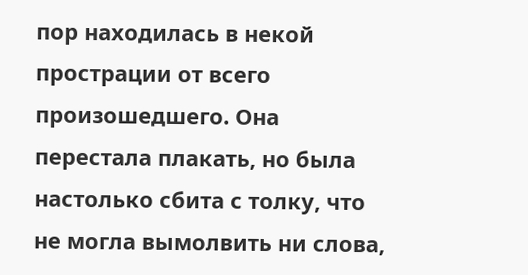пор находилась в некой прострации от всего произошедшего. Она перестала плакать, но была настолько сбита с толку, что не могла вымолвить ни слова,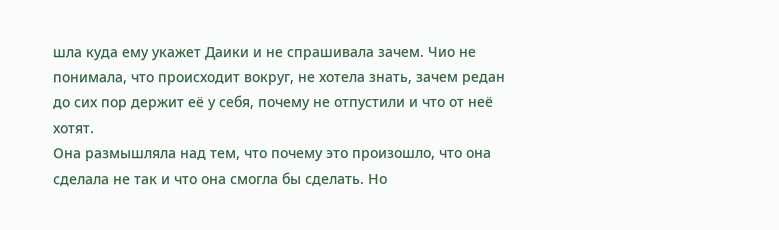шла куда ему укажет Даики и не спрашивала зачем. Чио не понимала, что происходит вокруг, не хотела знать, зачем редан до сих пор держит её у себя, почему не отпустили и что от неё хотят.
Она размышляла над тем, что почему это произошло, что она сделала не так и что она смогла бы сделать. Но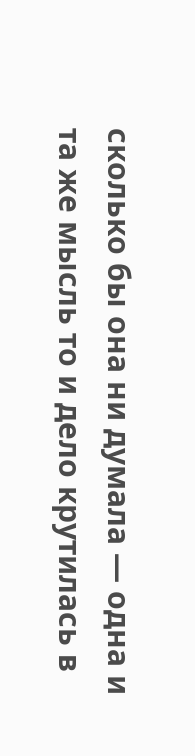сколько бы она ни думала — одна и та же мысль то и дело крутилась в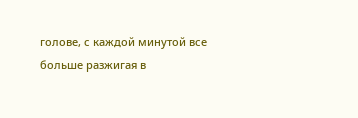голове, с каждой минутой все больше разжигая в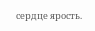сердце ярость.